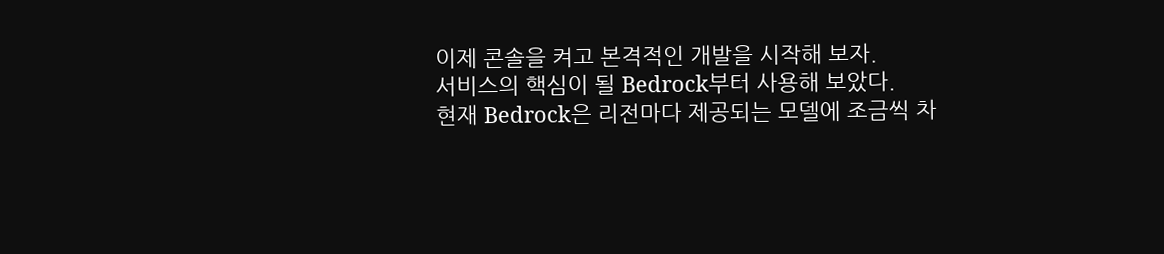이제 콘솔을 켜고 본격적인 개발을 시작해 보자.
서비스의 핵심이 될 Bedrock부터 사용해 보았다.
현재 Bedrock은 리전마다 제공되는 모델에 조금씩 차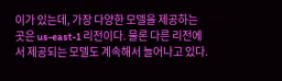이가 있는데, 가장 다양한 모델을 제공하는 곳은 us-east-1 리전이다. 물론 다른 리전에서 제공되는 모델도 계속해서 늘어나고 있다.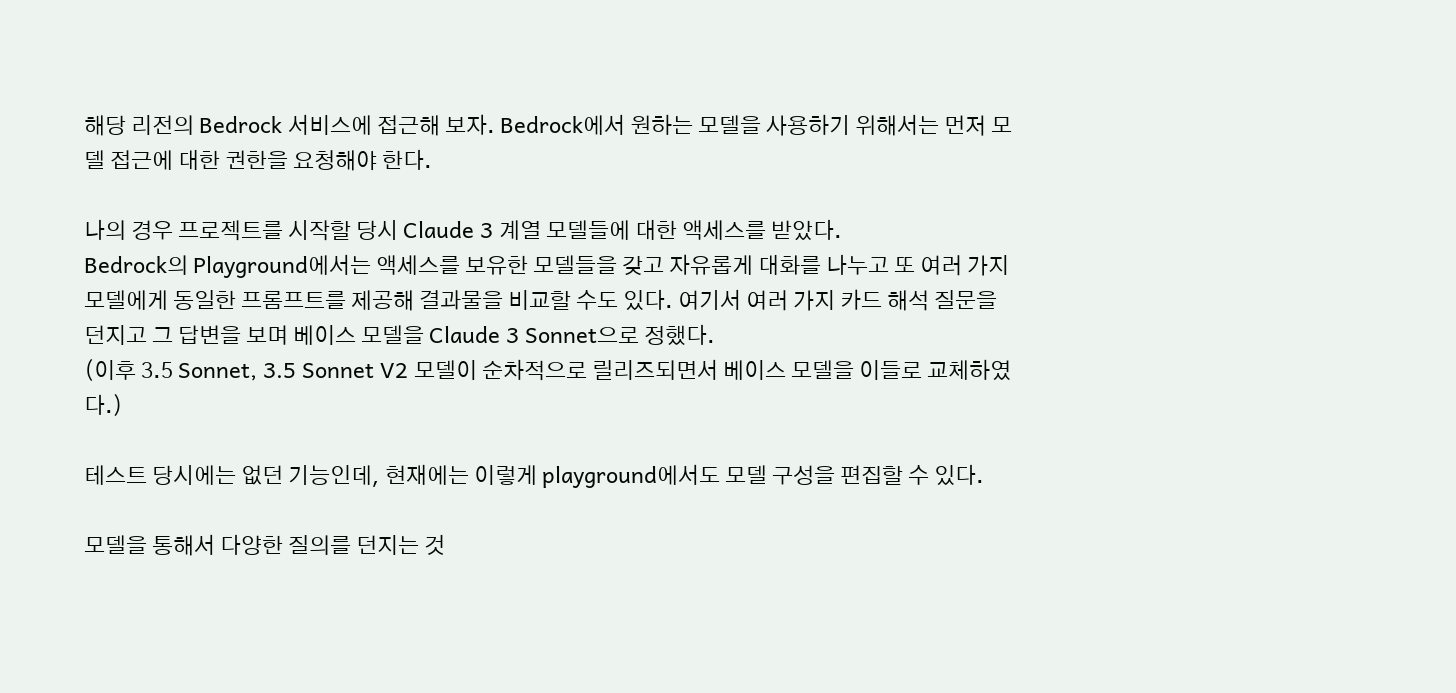해당 리전의 Bedrock 서비스에 접근해 보자. Bedrock에서 원하는 모델을 사용하기 위해서는 먼저 모델 접근에 대한 권한을 요청해야 한다.

나의 경우 프로젝트를 시작할 당시 Claude 3 계열 모델들에 대한 액세스를 받았다.
Bedrock의 Playground에서는 액세스를 보유한 모델들을 갖고 자유롭게 대화를 나누고 또 여러 가지 모델에게 동일한 프롬프트를 제공해 결과물을 비교할 수도 있다. 여기서 여러 가지 카드 해석 질문을 던지고 그 답변을 보며 베이스 모델을 Claude 3 Sonnet으로 정했다.
(이후 3.5 Sonnet, 3.5 Sonnet V2 모델이 순차적으로 릴리즈되면서 베이스 모델을 이들로 교체하였다.)

테스트 당시에는 없던 기능인데, 현재에는 이렇게 playground에서도 모델 구성을 편집할 수 있다.

모델을 통해서 다양한 질의를 던지는 것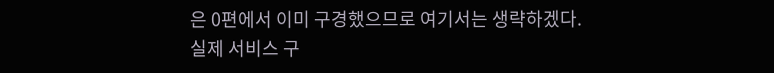은 0편에서 이미 구경했으므로 여기서는 생략하겠다. 실제 서비스 구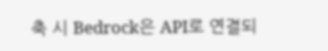축 시 Bedrock은 API로 연결되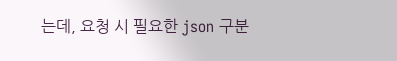는데, 요청 시 필요한 json 구분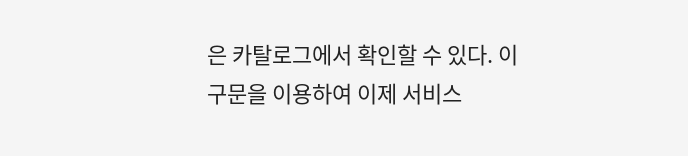은 카탈로그에서 확인할 수 있다. 이 구문을 이용하여 이제 서비스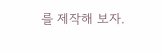를 제작해 보자.